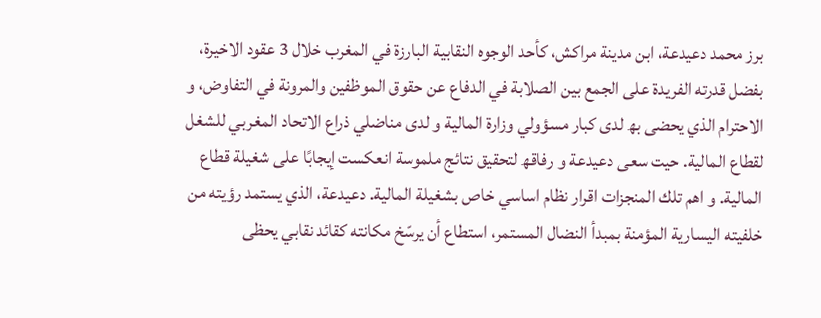برز محمد دعيدعة، ابن مدينة مراكش، كأحد الوجوه النقابية البارزة في المغرب خلال 3 عقود الاخيرة، بفضل قدرته الفريدة على الجمع بين الصلابة في الدفاع عن حقوق الموظفين والمرونة في التفاوض، و الاحترام الذي يحضى بھ لدى كبار مسؤولي وزارة المالية و لدى مناضلي ذراع الاتحاد المغربي للشغل لقطاع المالية. حيت سعى دعيدعة و رفاقھ لتحقيق نتائج ملموسة انعكست إيجابًا على شغيلة قطاع المالية. و اھم تلك المنجزات اقرار نظام اساسي خاص بشغيلة المالية. دعيدعة، الذي يستمد رؤيته من خلفيته اليسارية المؤمنة بمبدأ النضال المستمر، استطاع أن يرسّخ مكانته كقائد نقابي يحظى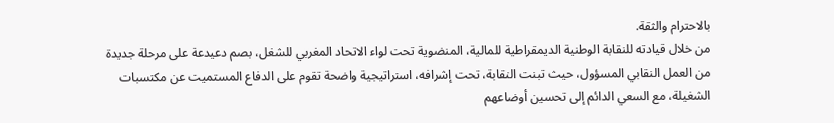بالاحترام والثقة.
من خلال قيادته للنقابة الوطنية الديمقراطية للمالية، المنضوية تحت لواء الاتحاد المغربي للشغل، بصم دعيدعة على مرحلة جديدة من العمل النقابي المسؤول، حيث تبنت النقابة، تحت إشرافه، استراتيجية واضحة تقوم على الدفاع المستميت عن مكتسبات الشغيلة، مع السعي الدائم إلى تحسين أوضاعهم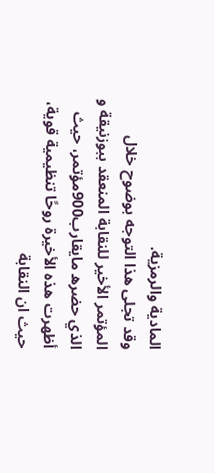المادية والرمزية.
وقد تجلى هذا التوجه بوضوح خلال المؤتمر الأخير للنقابة المنعقد ببوزنيقة و الذي حضرھ مايقارب900مؤتمر، حيث أظهرت هذه الأخيرة روحًا تنظيمية قوية، حيث ان النقابة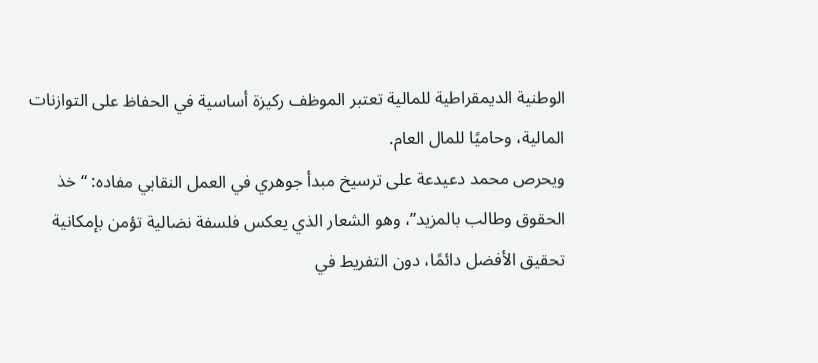الوطنية الديمقراطية للمالية تعتبر الموظف ركيزة أساسية في الحفاظ على التوازنات المالية، وحاميًا للمال العام.
ويحرص محمد دعيدعة على ترسيخ مبدأ جوهري في العمل النقابي مفاده: “خذ الحقوق وطالب بالمزيد”، وهو الشعار الذي يعكس فلسفة نضالية تؤمن بإمكانية تحقيق الأفضل دائمًا، دون التفريط في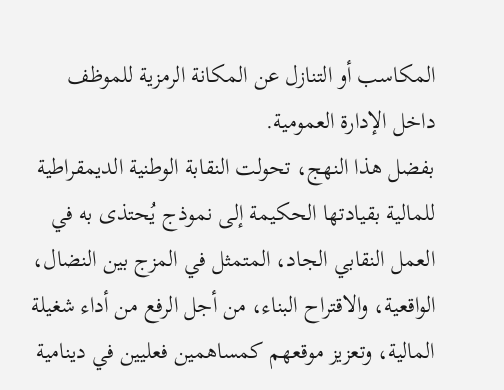المكاسب أو التنازل عن المكانة الرمزية للموظف داخل الإدارة العمومية.
بفضل هذا النهج، تحولت النقابة الوطنية الديمقراطية للمالية بقيادتھا الحكيمة إلى نموذج يُحتذى به في العمل النقابي الجاد، المتمثل في المزج بين النضال، الواقعية، والاقتراح البناء، من أجل الرفع من أداء شغيلة المالية، وتعزيز موقعهم كمساهمين فعليين في دينامية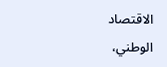الاقتصاد الوطني،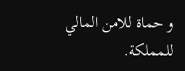و حماة للامن المالي للمملكة.